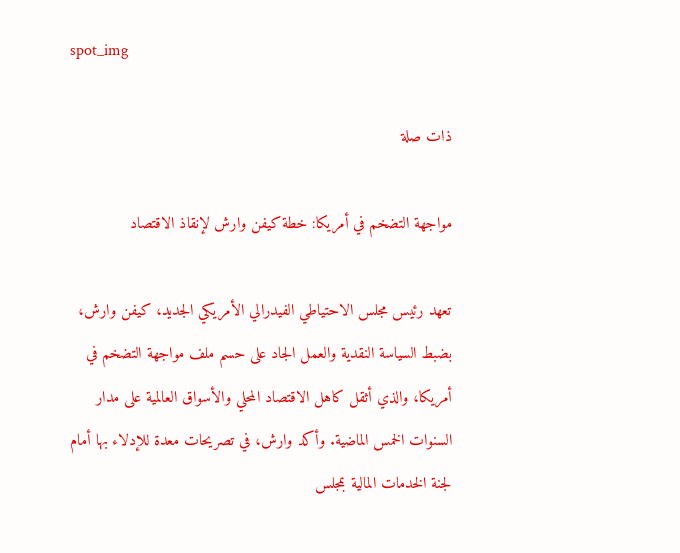spot_img

ذات صلة

مواجهة التضخم في أمريكا: خطة كيفن وارش لإنقاذ الاقتصاد

تعهد رئيس مجلس الاحتياطي الفيدرالي الأمريكي الجديد، كيفن وارش، بضبط السياسة النقدية والعمل الجاد على حسم ملف مواجهة التضخم في أمريكا، والذي أثقل كاهل الاقتصاد المحلي والأسواق العالمية على مدار السنوات الخمس الماضية. وأكد وارش، في تصريحات معدة للإدلاء بها أمام لجنة الخدمات المالية بمجلس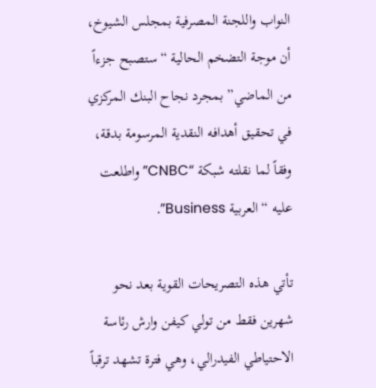النواب واللجنة المصرفية بمجلس الشيوخ، أن موجة التضخم الحالية “ستصبح جزءاً من الماضي” بمجرد نجاح البنك المركزي في تحقيق أهدافه النقدية المرسومة بدقة، وفقاً لما نقلته شبكة “CNBC” واطلعت عليه “العربية Business”.

تأتي هذه التصريحات القوية بعد نحو شهرين فقط من تولي كيفن وارش رئاسة الاحتياطي الفيدرالي، وهي فترة تشهد ترقباً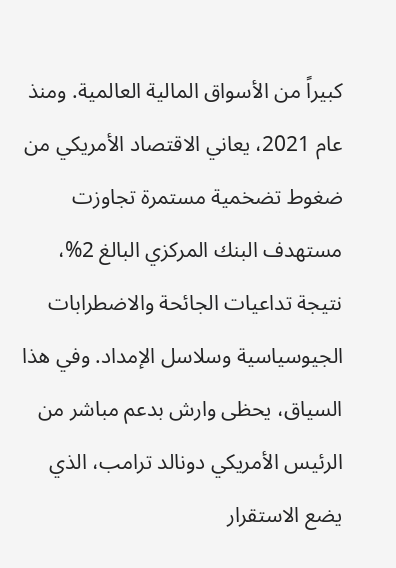كبيراً من الأسواق المالية العالمية. ومنذ عام 2021، يعاني الاقتصاد الأمريكي من ضغوط تضخمية مستمرة تجاوزت مستهدف البنك المركزي البالغ 2%، نتيجة تداعيات الجائحة والاضطرابات الجيوسياسية وسلاسل الإمداد. وفي هذا السياق، يحظى وارش بدعم مباشر من الرئيس الأمريكي دونالد ترامب، الذي يضع الاستقرار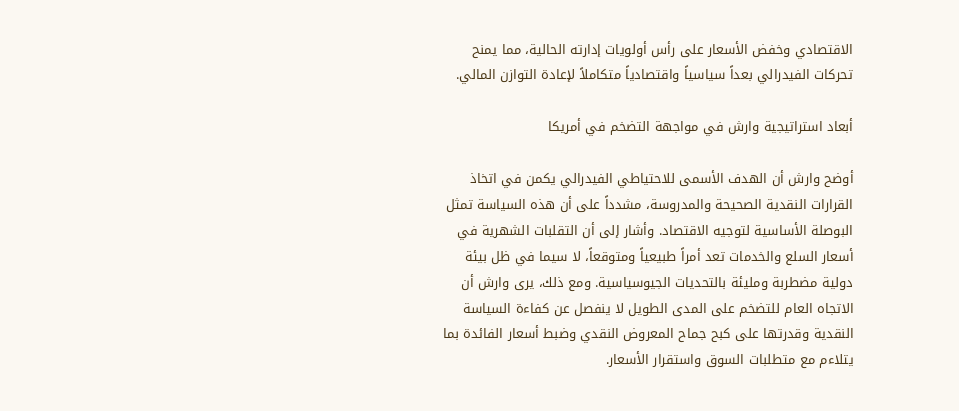الاقتصادي وخفض الأسعار على رأس أولويات إدارته الحالية، مما يمنح تحركات الفيدرالي بعداً سياسياً واقتصادياً متكاملاً لإعادة التوازن المالي.

أبعاد استراتيجية وارش في مواجهة التضخم في أمريكا

أوضح وارش أن الهدف الأسمى للاحتياطي الفيدرالي يكمن في اتخاذ القرارات النقدية الصحيحة والمدروسة، مشدداً على أن هذه السياسة تمثل البوصلة الأساسية لتوجيه الاقتصاد. وأشار إلى أن التقلبات الشهرية في أسعار السلع والخدمات تعد أمراً طبيعياً ومتوقعاً، لا سيما في ظل بيئة دولية مضطربة ومليئة بالتحديات الجيوسياسية. ومع ذلك، يرى وارش أن الاتجاه العام للتضخم على المدى الطويل لا ينفصل عن كفاءة السياسة النقدية وقدرتها على كبح جماح المعروض النقدي وضبط أسعار الفائدة بما يتلاءم مع متطلبات السوق واستقرار الأسعار.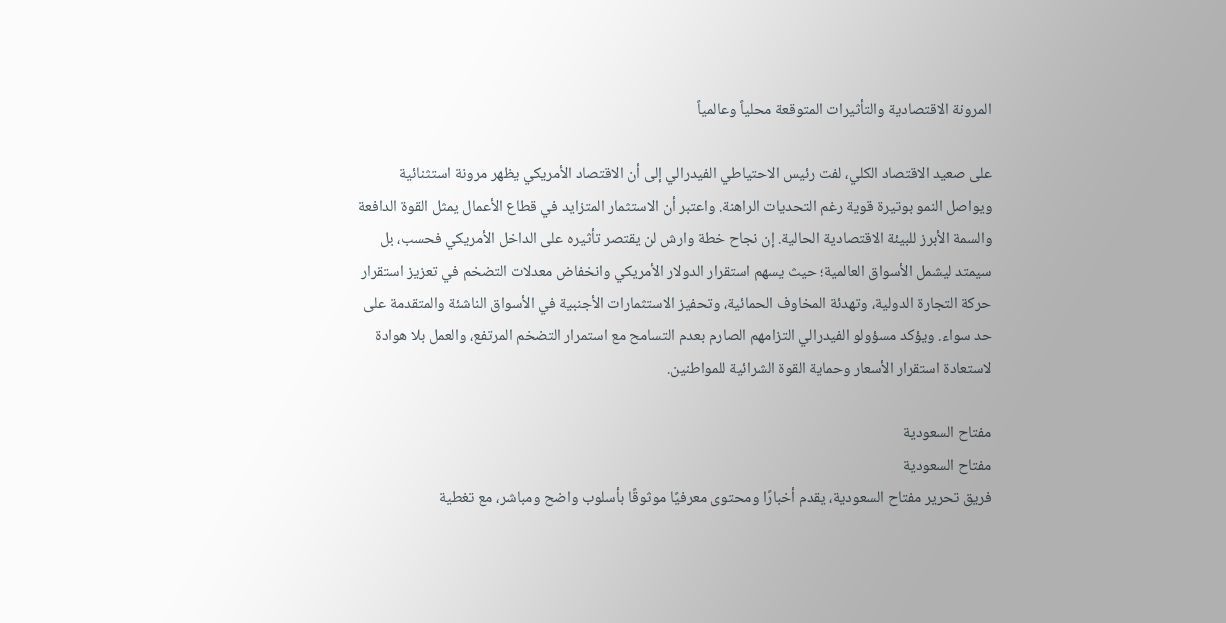المرونة الاقتصادية والتأثيرات المتوقعة محلياً وعالمياً

على صعيد الاقتصاد الكلي، لفت رئيس الاحتياطي الفيدرالي إلى أن الاقتصاد الأمريكي يظهر مرونة استثنائية ويواصل النمو بوتيرة قوية رغم التحديات الراهنة. واعتبر أن الاستثمار المتزايد في قطاع الأعمال يمثل القوة الدافعة والسمة الأبرز للبيئة الاقتصادية الحالية. إن نجاح خطة وارش لن يقتصر تأثيره على الداخل الأمريكي فحسب، بل سيمتد ليشمل الأسواق العالمية؛ حيث يسهم استقرار الدولار الأمريكي وانخفاض معدلات التضخم في تعزيز استقرار حركة التجارة الدولية، وتهدئة المخاوف الحمائية، وتحفيز الاستثمارات الأجنبية في الأسواق الناشئة والمتقدمة على حد سواء. ويؤكد مسؤولو الفيدرالي التزامهم الصارم بعدم التسامح مع استمرار التضخم المرتفع، والعمل بلا هوادة لاستعادة استقرار الأسعار وحماية القوة الشرائية للمواطنين.

مفتاح السعودية
مفتاح السعودية
فريق تحرير مفتاح السعودية، يقدم أخبارًا ومحتوى معرفيًا موثوقًا بأسلوب واضح ومباشر، مع تغطية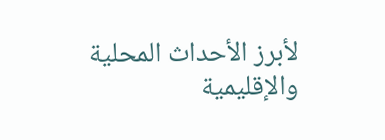لأبرز الأحداث المحلية والإقليمية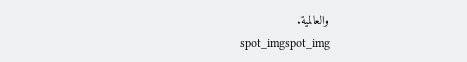والعالمية.
spot_imgspot_img